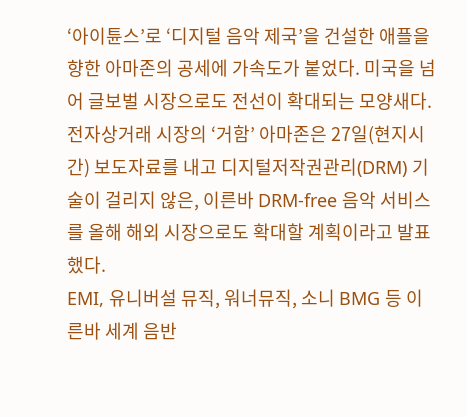‘아이튠스’로 ‘디지털 음악 제국’을 건설한 애플을 향한 아마존의 공세에 가속도가 붙었다. 미국을 넘어 글보벌 시장으로도 전선이 확대되는 모양새다.
전자상거래 시장의 ‘거함’ 아마존은 27일(현지시간) 보도자료를 내고 디지털저작권관리(DRM) 기술이 걸리지 않은, 이른바 DRM-free 음악 서비스를 올해 해외 시장으로도 확대할 계획이라고 발표했다.
EMI, 유니버설 뮤직, 워너뮤직, 소니 BMG 등 이른바 세계 음반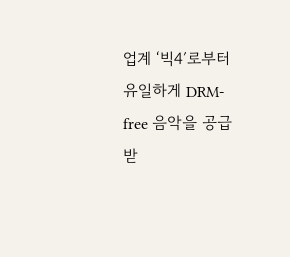업계 ‘빅4′로부터 유일하게 DRM-free 음악을 공급받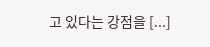고 있다는 강점을 [...]